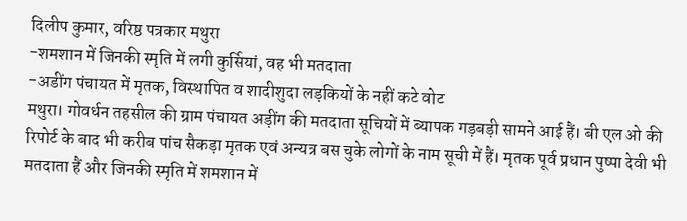दिलीप कुमार, वरिष्ठ पत्रकार मथुरा
-शमशान में जिनकी स्मृति में लगी कुर्सियां, वह भी मतदाता
-अडींग पंचायत में मृतक, विस्थापित व शादीशुदा लड़कियों के नहीं कटे वोट
मथुरा। गोवर्धन तहसील की ग्राम पंचायत अड़ींग की मतदाता सूचियों में ब्यापक गड़बड़ी सामने आई हैं। बी एल ओ की रिपोर्ट के बाद भी करीब पांच सैकड़ा मृतक एवं अन्यत्र बस चुके लोगों के नाम सूची में हैं। मृतक पूर्व प्रधान पुष्पा देवी भी मतदाता हैं और जिनकी स्मृति में शमशान में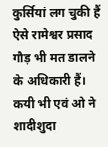कुर्सियां लग चुकी हैं ऐसे रामेश्वर प्रसाद गौड़ भी मत डालने के अधिकारी हैं। कयी भी एवं ओ ने शादीशुदा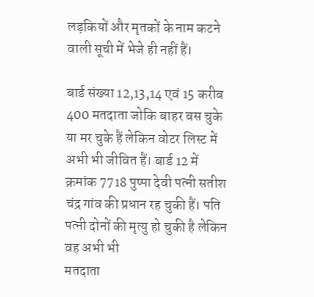लड़कियों और मृतकों के नाम कटने वाली सूची में भेजे ही नहीं हैं।

बार्ड संख्या 12,13,14 एवं 15 करीब 400 मतदाता जोकि बाहर बस चुके या मर चुके हैं लेकिन वोटर लिस्ट में अभी भी जीवित हैं। बार्ड 12 में क्रमांक 7718 पुष्पा देवी पत्नी सतीश चंद्र गांव की प्रधान रह चुकी हैं। पति पत्नी दोनों की मृत्यु हो चुकी है लेकिन वह अभी भी
मतदाता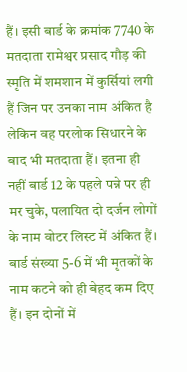हैं। इसी बार्ड के क्रमांक 7740 के मतदाता रामेश्वर प्रसाद गौड़ की स्मृति में शमशान में कुर्सियां लगी हैं जिन पर उनका नाम अंकित है लेकिन वह परलोक सिधारने के बाद भी मतदाता हैं। इतना ही नहीं बार्ड 12 के पहले पन्ने पर ही मर चुके, पलायित दो दर्जन लोगों के नाम वोटर लिस्ट में अंकित हैं।
बार्ड संख्या 5-6 में भी मृतकों के नाम कटने को ही बेहद कम दिए हैं। इन दोनों में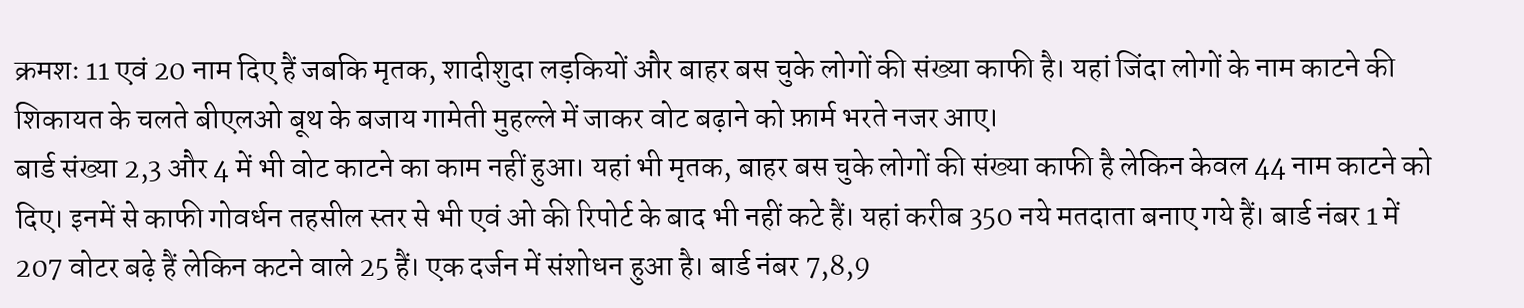क्रमशः 11 एवं 20 नाम दिए हैं जबकि मृतक, शादीशुदा लड़कियों और बाहर बस चुके लोगों की संख्या काफी है। यहां जिंदा लोगों के नाम काटने की शिकायत के चलते बीएलओ बूथ के बजाय गामेती मुहल्ले में जाकर वोट बढ़ाने को फ़ार्म भरते नजर आए।
बार्ड संख्या 2,3 और 4 में भी वोट काटने का काम नहीं हुआ। यहां भी मृतक, बाहर बस चुके लोगों की संख्या काफी है लेकिन केवल 44 नाम काटने को दिए। इनमें से काफी गोवर्धन तहसील स्तर से भी एवं ओ की रिपोर्ट के बाद भी नहीं कटे हैं। यहां करीब 350 नये मतदाता बनाए गये हैं। बार्ड नंबर 1 में 207 वोटर बढ़े हैं लेकिन कटने वाले 25 हैं। एक दर्जन में संशोधन हुआ है। बार्ड नंबर 7,8,9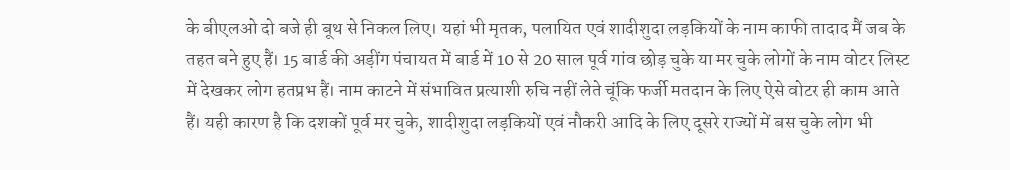के बीएलओ दो बजे ही बूथ से निकल लिए। यहां भी मृतक, पलायित एवं शादीशुदा लड़कियों के नाम काफी तादाद मैं जब के तहत बने हुए हैं। 15 बार्ड की अड़ींग पंचायत में बार्ड में 10 से 20 साल पूर्व गांव छोड़ चुके या मर चुके लोगों के नाम वोटर लिस्ट में देखकर लोग हतप्रभ हैं। नाम काटने में संभावित प्रत्याशी रुचि नहीं लेते चूंकि फर्जी मतदान के लिए ऐसे वोटर ही काम आते हैं। यही कारण है कि दशकों पूर्व मर चुके, शादीशुदा लड़कियों एवं नौकरी आदि के लिए दूसरे राज्यों में बस चुके लोग भी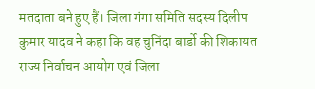मतदाता बने हुए हैं। जिला गंगा समिति सदस्य दिलीप कुमार यादव ने कहा कि वह चुनिंदा बार्डो की शिकायत राज्य निर्वाचन आयोग एवं जिला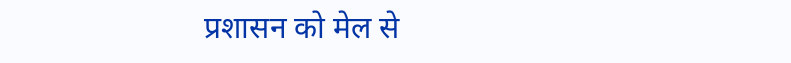प्रशासन को मेल से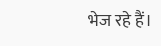भेज रहे हैं।